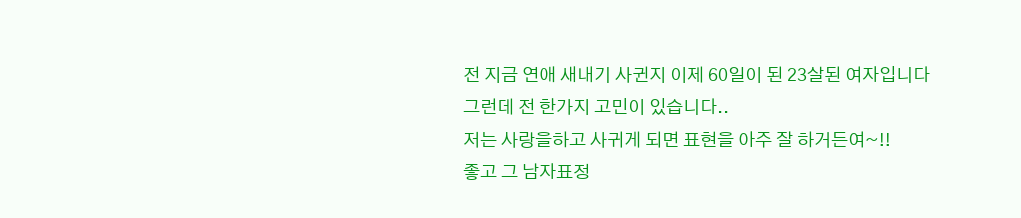전 지금 연애 새내기 사귄지 이제 60일이 된 23살된 여자입니다
그런데 전 한가지 고민이 있습니다..
저는 사랑을하고 사귀게 되면 표현을 아주 잘 하거든여~!!
좋고 그 남자표정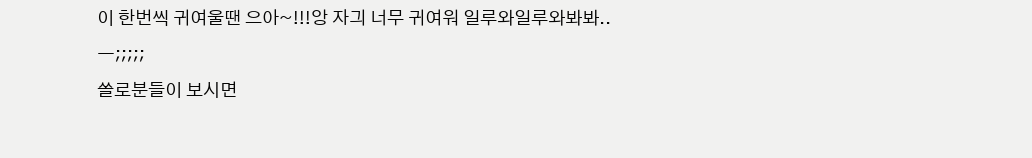이 한번씩 귀여울땐 으아~!!!앙 자긔 너무 귀여워 일루와일루와봐봐.. ㅡ;;;;;
쏠로분들이 보시면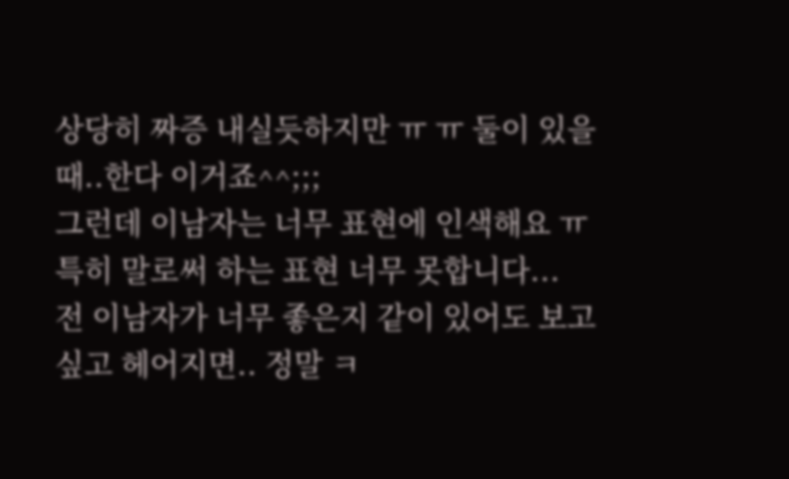상당히 짜증 내실듯하지만 ㅠ ㅠ 둘이 있을때..한다 이거죠^^;;;
그런데 이남자는 너무 표현에 인색해요 ㅠ 특히 말로써 하는 표현 너무 못합니다...
전 이남자가 너무 좋은지 같이 있어도 보고싶고 헤어지면.. 정말 ㅋ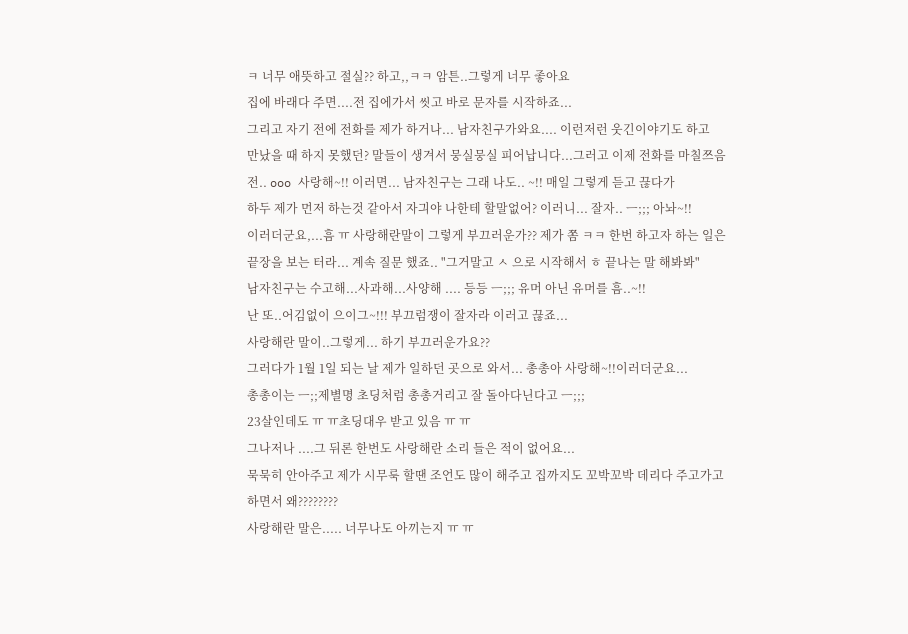ㅋ 너무 애뜻하고 절실?? 하고,,ㅋㅋ 암튼..그렇게 너무 좋아요
집에 바래다 주면....전 집에가서 씻고 바로 문자를 시작하죠...
그리고 자기 전에 전화를 제가 하거나... 남자친구가와요.... 이런저런 웃긴이야기도 하고
만났을 때 하지 못했던? 말들이 생겨서 뭉실뭉실 피어납니다...그러고 이제 전화를 마칠쯔음
전.. ooo 사랑해~!! 이러면... 남자친구는 그래 나도.. ~!! 매일 그렇게 듣고 끊다가
하두 제가 먼저 하는것 같아서 자긔야 나한테 할말없어? 이러니... 잘자.. ㅡ;;; 아놔~!!
이러더군요,...흠 ㅠ 사랑해란말이 그렇게 부끄러운가?? 제가 쫌 ㅋㅋ 한번 하고자 하는 일은
끝장을 보는 터라... 계속 질문 했죠.. "그거말고 ㅅ 으로 시작해서 ㅎ 끝나는 말 해봐봐"
남자친구는 수고해...사과해...사양해 .... 등등 ㅡ;;; 유머 아닌 유머를 흠..~!!
난 또..어김없이 으이그~!!! 부끄럼쟁이 잘자라 이러고 끊죠...
사랑해란 말이..그렇게... 하기 부끄러운가요??
그러다가 1월 1일 되는 날 제가 일하던 곳으로 와서... 총총아 사랑해~!!이러더군요...
총총이는 ㅡ;;제별명 초딩처럼 총총거리고 잘 돌아다닌다고 ㅡ;;;
23살인데도 ㅠ ㅠ초딩대우 받고 있음 ㅠ ㅠ
그나저나 ....그 뒤론 한번도 사랑해란 소리 들은 적이 없어요...
묵묵히 안아주고 제가 시무룩 할땐 조언도 많이 해주고 집까지도 꼬박꼬박 데리다 주고가고
하면서 왜????????
사랑해란 말은..... 너무나도 아끼는지 ㅠ ㅠ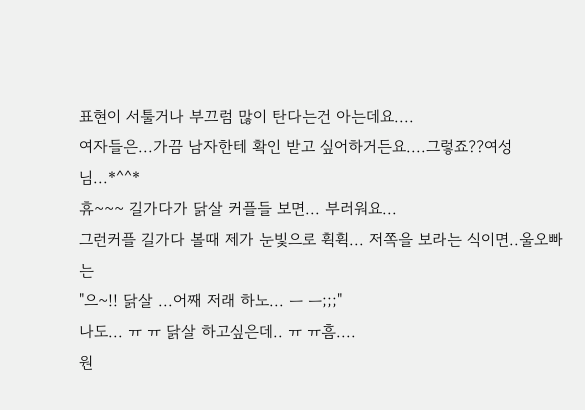표현이 서툴거나 부끄럼 많이 탄다는건 아는데요....
여자들은...가끔 남자한테 확인 받고 싶어하거든요....그렇죠??여성님...*^^*
휴~~~ 길가다가 닭살 커플들 보면... 부러워요...
그런커플 길가다 볼때 제가 눈빛으로 휙휙... 저쪽을 보라는 식이면..울오빠는
"으~!! 닭살 ...어째 저래 하노... ㅡ ㅡ;;;"
나도... ㅠ ㅠ 닭살 하고싶은데.. ㅠ ㅠ흠....
원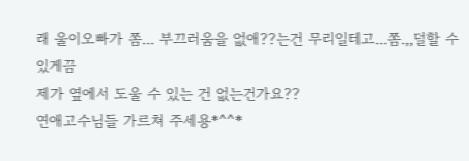래 울이오빠가 쫌... 부끄러움을 없애??는건 무리일테고...쫌.,,덜할 수 있게끔
제가 옆에서 도울 수 있는 건 없는건가요??
연애고수님들 가르쳐 주세용*^^*